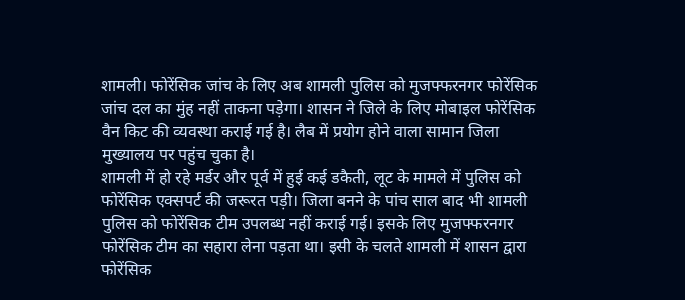शामली। फोरेंसिक जांच के लिए अब शामली पुलिस को मुजफ्फरनगर फोरेंसिक जांच दल का मुंह नहीं ताकना पड़ेगा। शासन ने जिले के लिए मोबाइल फोरेंसिक वैन किट की व्यवस्था कराई गई है। लैब में प्रयोग होने वाला सामान जिला मुख्यालय पर पहुंच चुका है।
शामली में हो रहे मर्डर और पूर्व में हुई कई डकैती, लूट के मामले में पुलिस को फोरेंसिक एक्सपर्ट की जरूरत पड़ी। जिला बनने के पांच साल बाद भी शामली पुलिस को फोरेंसिक टीम उपलब्ध नहीं कराई गई। इसके लिए मुजफ्फरनगर फोरेंसिक टीम का सहारा लेना पड़ता था। इसी के चलते शामली में शासन द्वारा फोरेंसिक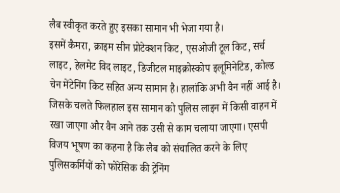लैब स्वीकृत करते हुए इसका सामान भी भेजा गया है।
इसमें कैमरा, क्राइम सीन प्रोटेक्शन किट, एसओजी टूल किट, सर्च लाइट, हेलमेट विद लाइट, डिजीटल माइक्रोस्कोप इलूमिनेटिड, कोल्ड चेन मेंटेनिंग किट सहित अन्य सामान है। हालांकि अभी वैन नहीं आई है। जिसके चलते फिलहाल इस सामान को पुलिस लाइन में किसी वाहन में रखा जाएगा और वैन आने तक उसी से काम चलाया जाएगा। एसपी विजय भूषण का कहना है कि लैब को संचालित करने के लिए पुलिसकर्मियों को फोरेंसिक की ट्रेनिंग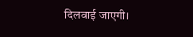दिलवाई जाएगी।